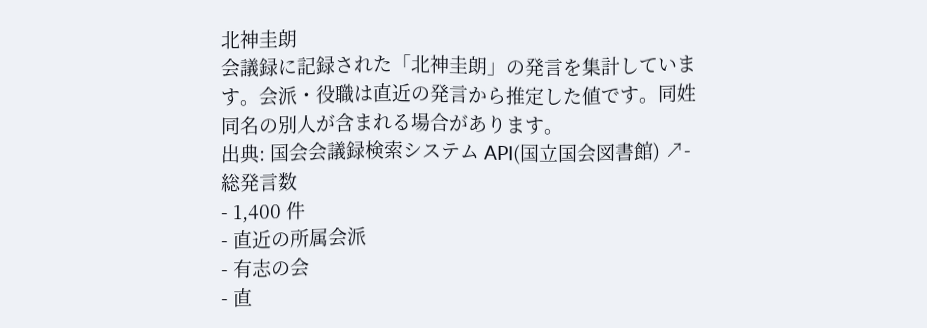北神圭朗
会議録に記録された「北神圭朗」の発言を集計しています。会派・役職は直近の発言から推定した値です。同姓同名の別人が含まれる場合があります。
出典: 国会会議録検索システム API(国立国会図書館) ↗- 総発言数
- 1,400 件
- 直近の所属会派
- 有志の会
- 直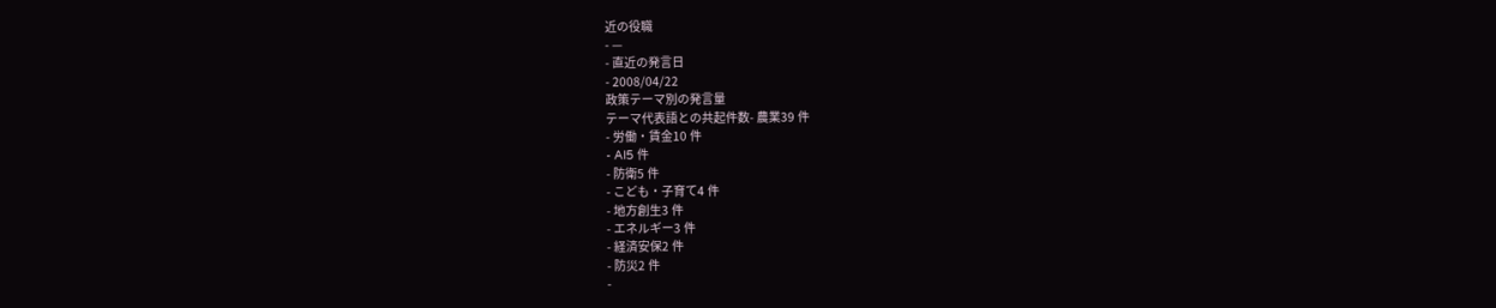近の役職
- —
- 直近の発言日
- 2008/04/22
政策テーマ別の発言量
テーマ代表語との共起件数- 農業39 件
- 労働・賃金10 件
- AI5 件
- 防衛5 件
- こども・子育て4 件
- 地方創生3 件
- エネルギー3 件
- 経済安保2 件
- 防災2 件
-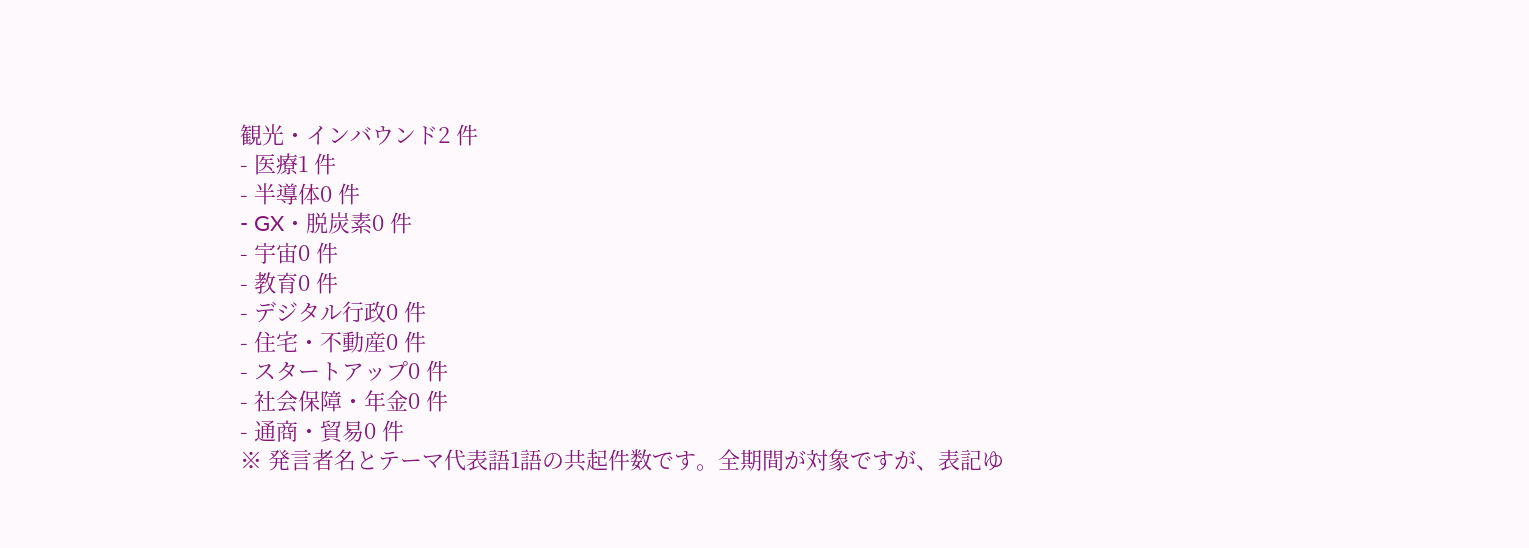観光・インバウンド2 件
- 医療1 件
- 半導体0 件
- GX・脱炭素0 件
- 宇宙0 件
- 教育0 件
- デジタル行政0 件
- 住宅・不動産0 件
- スタートアップ0 件
- 社会保障・年金0 件
- 通商・貿易0 件
※ 発言者名とテーマ代表語1語の共起件数です。全期間が対象ですが、表記ゆ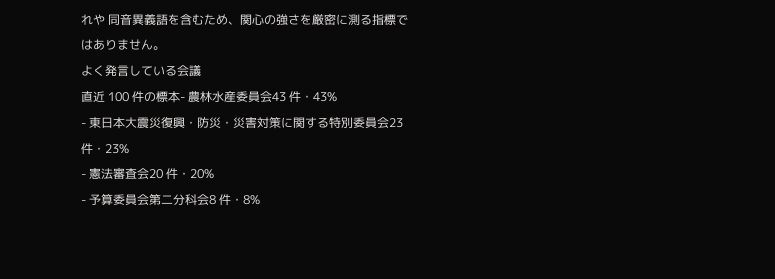れや 同音異義語を含むため、関心の強さを厳密に測る指標ではありません。
よく発言している会議
直近 100 件の標本- 農林水産委員会43 件・43%
- 東日本大震災復興・防災・災害対策に関する特別委員会23 件・23%
- 憲法審査会20 件・20%
- 予算委員会第二分科会8 件・8%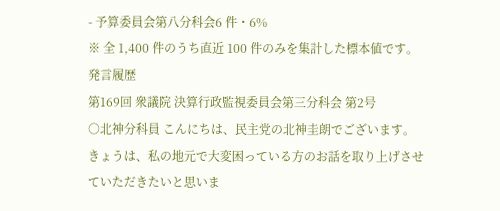- 予算委員会第八分科会6 件・6%
※ 全 1,400 件のうち直近 100 件のみを集計した標本値です。
発言履歴
第169回 衆議院 決算行政監視委員会第三分科会 第2号
○北神分科員 こんにちは、民主党の北神圭朗でございます。 きょうは、私の地元で大変困っている方のお話を取り上げさせていただきたいと思いま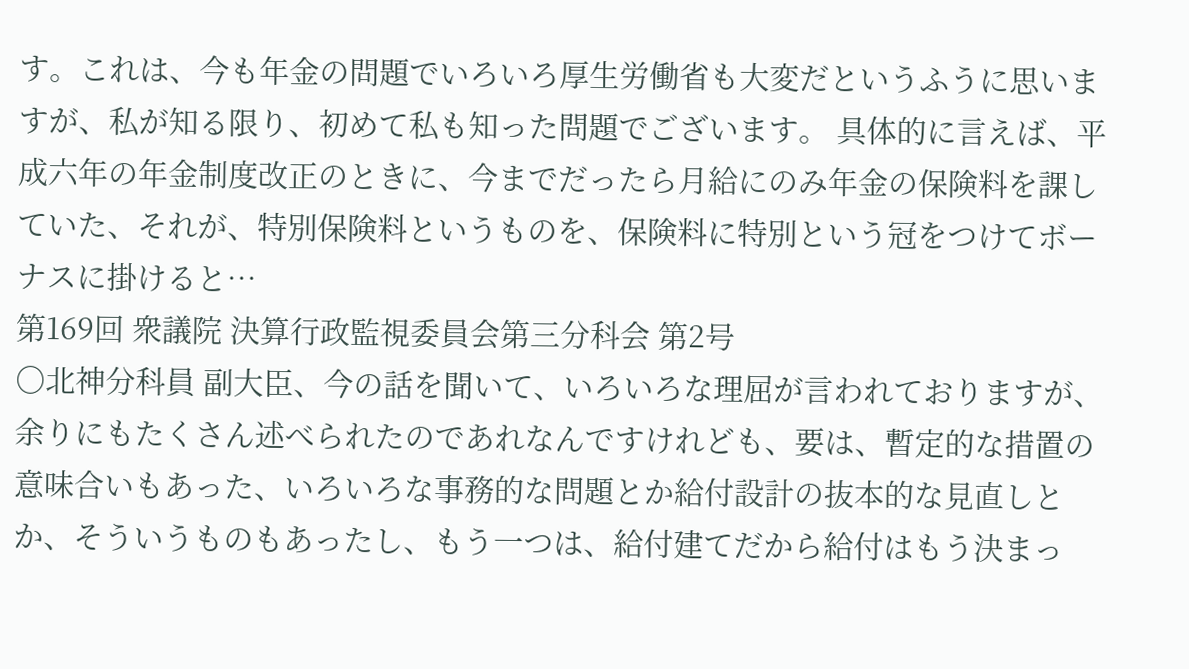す。これは、今も年金の問題でいろいろ厚生労働省も大変だというふうに思いますが、私が知る限り、初めて私も知った問題でございます。 具体的に言えば、平成六年の年金制度改正のときに、今までだったら月給にのみ年金の保険料を課していた、それが、特別保険料というものを、保険料に特別という冠をつけてボーナスに掛けると…
第169回 衆議院 決算行政監視委員会第三分科会 第2号
○北神分科員 副大臣、今の話を聞いて、いろいろな理屈が言われておりますが、余りにもたくさん述べられたのであれなんですけれども、要は、暫定的な措置の意味合いもあった、いろいろな事務的な問題とか給付設計の抜本的な見直しとか、そういうものもあったし、もう一つは、給付建てだから給付はもう決まっ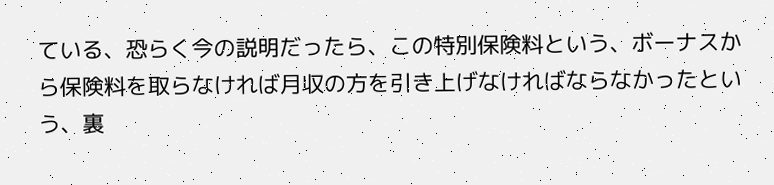ている、恐らく今の説明だったら、この特別保険料という、ボーナスから保険料を取らなければ月収の方を引き上げなければならなかったという、裏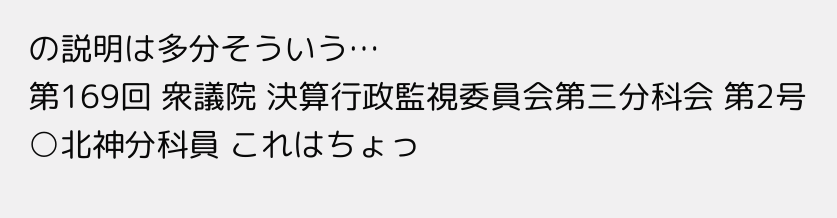の説明は多分そういう…
第169回 衆議院 決算行政監視委員会第三分科会 第2号
○北神分科員 これはちょっ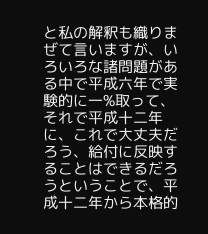と私の解釈も織りまぜて言いますが、いろいろな諸問題がある中で平成六年で実験的に一%取って、それで平成十二年に、これで大丈夫だろう、給付に反映することはできるだろうということで、平成十二年から本格的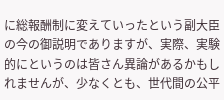に総報酬制に変えていったという副大臣の今の御説明でありますが、実際、実験的にというのは皆さん異論があるかもしれませんが、少なくとも、世代間の公平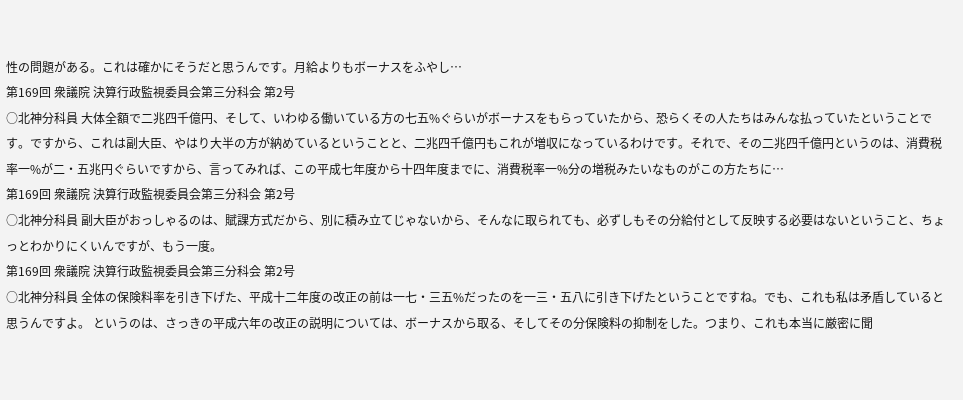性の問題がある。これは確かにそうだと思うんです。月給よりもボーナスをふやし…
第169回 衆議院 決算行政監視委員会第三分科会 第2号
○北神分科員 大体全額で二兆四千億円、そして、いわゆる働いている方の七五%ぐらいがボーナスをもらっていたから、恐らくその人たちはみんな払っていたということです。ですから、これは副大臣、やはり大半の方が納めているということと、二兆四千億円もこれが増収になっているわけです。それで、その二兆四千億円というのは、消費税率一%が二・五兆円ぐらいですから、言ってみれば、この平成七年度から十四年度までに、消費税率一%分の増税みたいなものがこの方たちに…
第169回 衆議院 決算行政監視委員会第三分科会 第2号
○北神分科員 副大臣がおっしゃるのは、賦課方式だから、別に積み立てじゃないから、そんなに取られても、必ずしもその分給付として反映する必要はないということ、ちょっとわかりにくいんですが、もう一度。
第169回 衆議院 決算行政監視委員会第三分科会 第2号
○北神分科員 全体の保険料率を引き下げた、平成十二年度の改正の前は一七・三五%だったのを一三・五八に引き下げたということですね。でも、これも私は矛盾していると思うんですよ。 というのは、さっきの平成六年の改正の説明については、ボーナスから取る、そしてその分保険料の抑制をした。つまり、これも本当に厳密に聞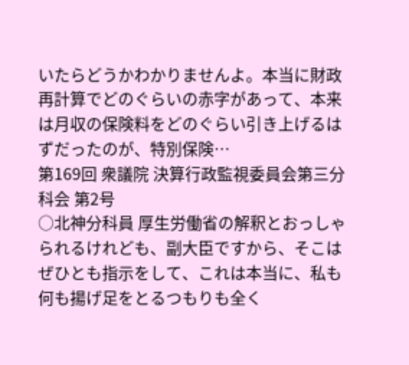いたらどうかわかりませんよ。本当に財政再計算でどのぐらいの赤字があって、本来は月収の保険料をどのぐらい引き上げるはずだったのが、特別保険…
第169回 衆議院 決算行政監視委員会第三分科会 第2号
○北神分科員 厚生労働省の解釈とおっしゃられるけれども、副大臣ですから、そこはぜひとも指示をして、これは本当に、私も何も揚げ足をとるつもりも全く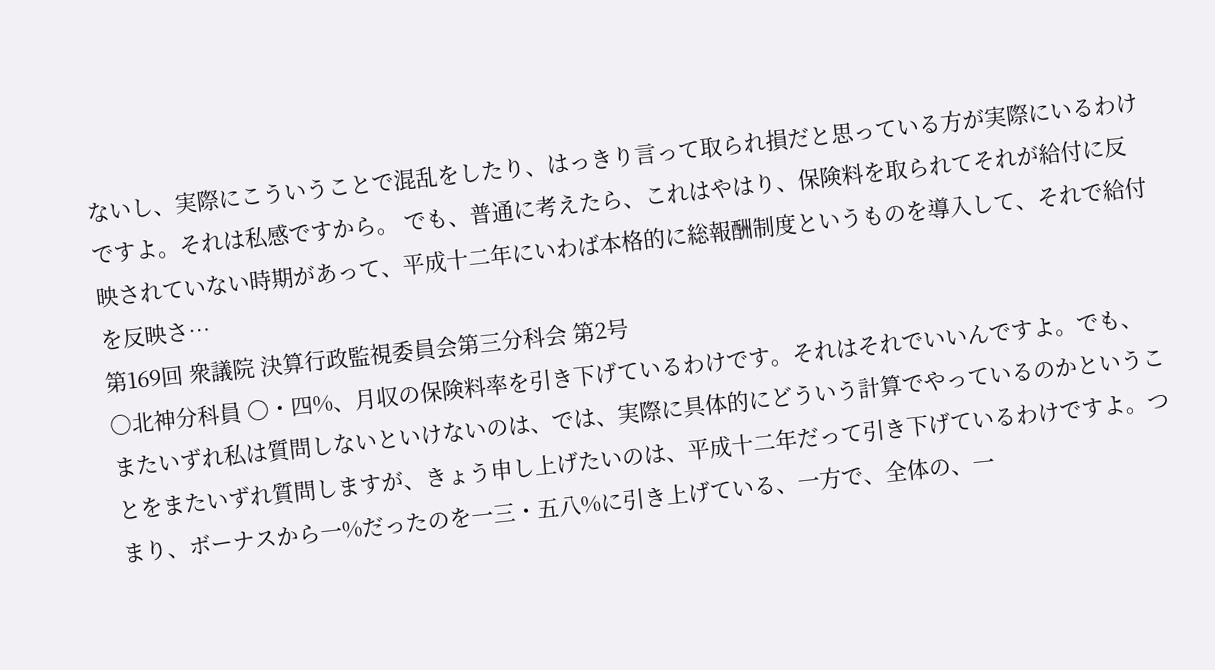ないし、実際にこういうことで混乱をしたり、はっきり言って取られ損だと思っている方が実際にいるわけですよ。それは私感ですから。 でも、普通に考えたら、これはやはり、保険料を取られてそれが給付に反映されていない時期があって、平成十二年にいわば本格的に総報酬制度というものを導入して、それで給付を反映さ…
第169回 衆議院 決算行政監視委員会第三分科会 第2号
○北神分科員 〇・四%、月収の保険料率を引き下げているわけです。それはそれでいいんですよ。でも、またいずれ私は質問しないといけないのは、では、実際に具体的にどういう計算でやっているのかということをまたいずれ質問しますが、きょう申し上げたいのは、平成十二年だって引き下げているわけですよ。つまり、ボーナスから一%だったのを一三・五八%に引き上げている、一方で、全体の、一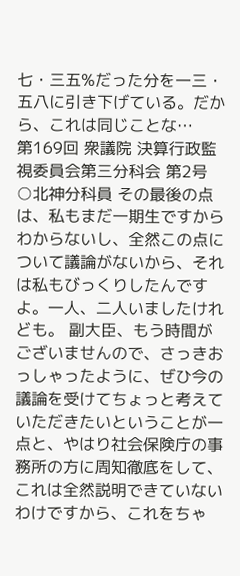七・三五%だった分を一三・五八に引き下げている。だから、これは同じことな…
第169回 衆議院 決算行政監視委員会第三分科会 第2号
○北神分科員 その最後の点は、私もまだ一期生ですからわからないし、全然この点について議論がないから、それは私もびっくりしたんですよ。一人、二人いましたけれども。 副大臣、もう時間がございませんので、さっきおっしゃったように、ぜひ今の議論を受けてちょっと考えていただきたいということが一点と、やはり社会保険庁の事務所の方に周知徹底をして、これは全然説明できていないわけですから、これをちゃ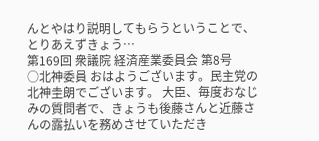んとやはり説明してもらうということで、とりあえずきょう…
第169回 衆議院 経済産業委員会 第8号
○北神委員 おはようございます。民主党の北神圭朗でございます。 大臣、毎度おなじみの質問者で、きょうも後藤さんと近藤さんの露払いを務めさせていただき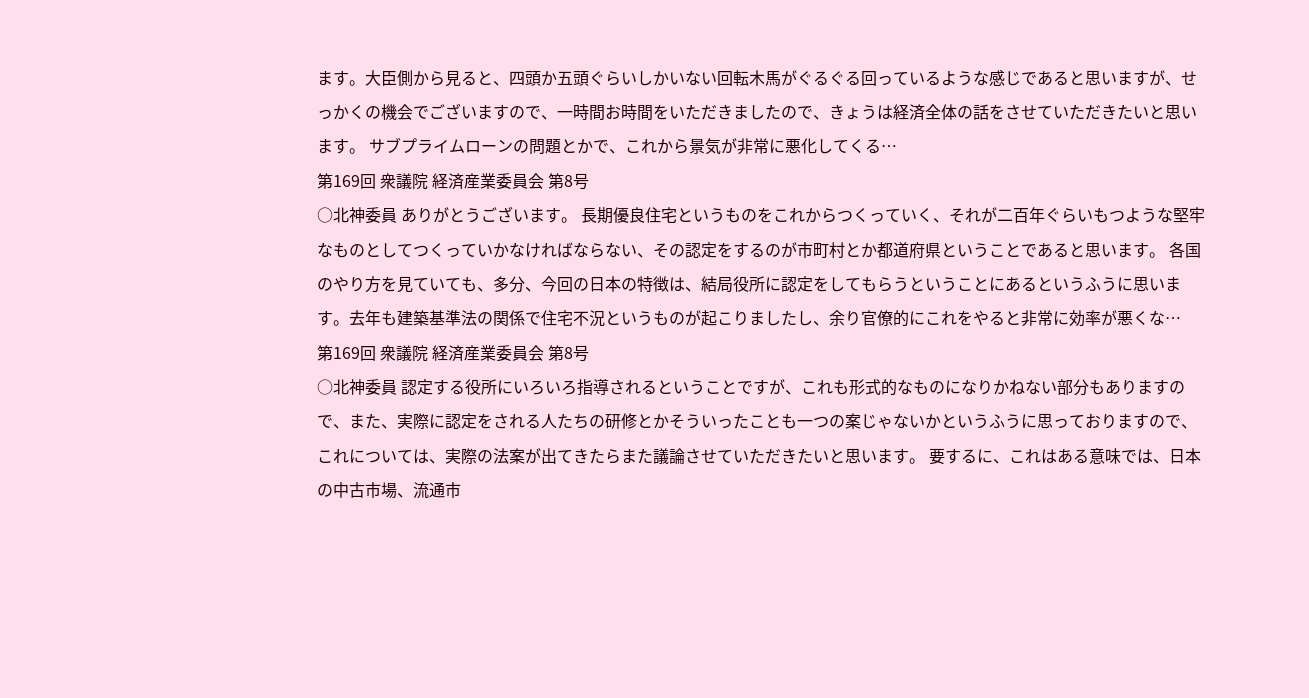ます。大臣側から見ると、四頭か五頭ぐらいしかいない回転木馬がぐるぐる回っているような感じであると思いますが、せっかくの機会でございますので、一時間お時間をいただきましたので、きょうは経済全体の話をさせていただきたいと思います。 サブプライムローンの問題とかで、これから景気が非常に悪化してくる…
第169回 衆議院 経済産業委員会 第8号
○北神委員 ありがとうございます。 長期優良住宅というものをこれからつくっていく、それが二百年ぐらいもつような堅牢なものとしてつくっていかなければならない、その認定をするのが市町村とか都道府県ということであると思います。 各国のやり方を見ていても、多分、今回の日本の特徴は、結局役所に認定をしてもらうということにあるというふうに思います。去年も建築基準法の関係で住宅不況というものが起こりましたし、余り官僚的にこれをやると非常に効率が悪くな…
第169回 衆議院 経済産業委員会 第8号
○北神委員 認定する役所にいろいろ指導されるということですが、これも形式的なものになりかねない部分もありますので、また、実際に認定をされる人たちの研修とかそういったことも一つの案じゃないかというふうに思っておりますので、これについては、実際の法案が出てきたらまた議論させていただきたいと思います。 要するに、これはある意味では、日本の中古市場、流通市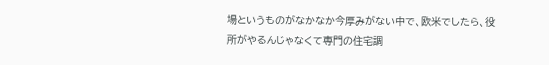場というものがなかなか今厚みがない中で、欧米でしたら、役所がやるんじゃなくて専門の住宅調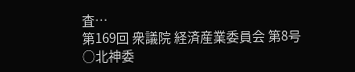査…
第169回 衆議院 経済産業委員会 第8号
○北神委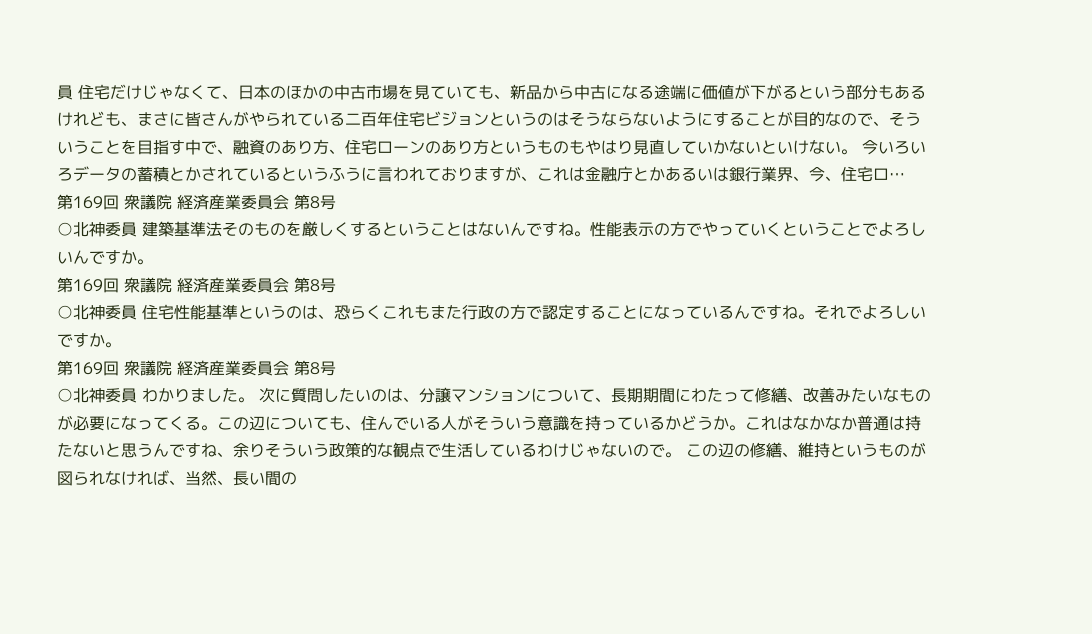員 住宅だけじゃなくて、日本のほかの中古市場を見ていても、新品から中古になる途端に価値が下がるという部分もあるけれども、まさに皆さんがやられている二百年住宅ビジョンというのはそうならないようにすることが目的なので、そういうことを目指す中で、融資のあり方、住宅ローンのあり方というものもやはり見直していかないといけない。 今いろいろデータの蓄積とかされているというふうに言われておりますが、これは金融庁とかあるいは銀行業界、今、住宅ロ…
第169回 衆議院 経済産業委員会 第8号
○北神委員 建築基準法そのものを厳しくするということはないんですね。性能表示の方でやっていくということでよろしいんですか。
第169回 衆議院 経済産業委員会 第8号
○北神委員 住宅性能基準というのは、恐らくこれもまた行政の方で認定することになっているんですね。それでよろしいですか。
第169回 衆議院 経済産業委員会 第8号
○北神委員 わかりました。 次に質問したいのは、分譲マンションについて、長期期間にわたって修繕、改善みたいなものが必要になってくる。この辺についても、住んでいる人がそういう意識を持っているかどうか。これはなかなか普通は持たないと思うんですね、余りそういう政策的な観点で生活しているわけじゃないので。 この辺の修繕、維持というものが図られなければ、当然、長い間の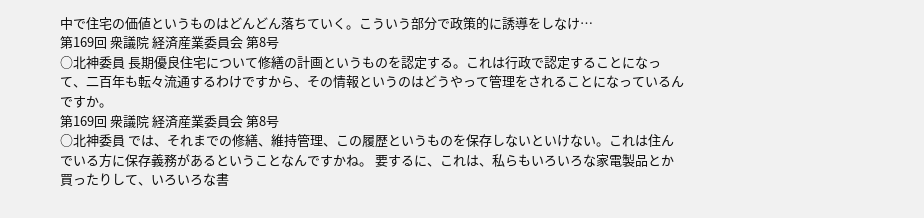中で住宅の価値というものはどんどん落ちていく。こういう部分で政策的に誘導をしなけ…
第169回 衆議院 経済産業委員会 第8号
○北神委員 長期優良住宅について修繕の計画というものを認定する。これは行政で認定することになって、二百年も転々流通するわけですから、その情報というのはどうやって管理をされることになっているんですか。
第169回 衆議院 経済産業委員会 第8号
○北神委員 では、それまでの修繕、維持管理、この履歴というものを保存しないといけない。これは住んでいる方に保存義務があるということなんですかね。 要するに、これは、私らもいろいろな家電製品とか買ったりして、いろいろな書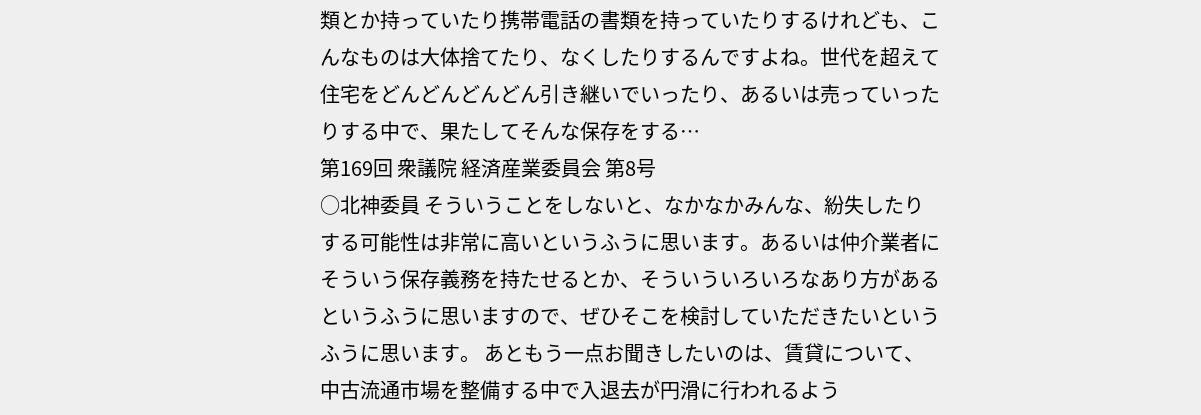類とか持っていたり携帯電話の書類を持っていたりするけれども、こんなものは大体捨てたり、なくしたりするんですよね。世代を超えて住宅をどんどんどんどん引き継いでいったり、あるいは売っていったりする中で、果たしてそんな保存をする…
第169回 衆議院 経済産業委員会 第8号
○北神委員 そういうことをしないと、なかなかみんな、紛失したりする可能性は非常に高いというふうに思います。あるいは仲介業者にそういう保存義務を持たせるとか、そういういろいろなあり方があるというふうに思いますので、ぜひそこを検討していただきたいというふうに思います。 あともう一点お聞きしたいのは、賃貸について、中古流通市場を整備する中で入退去が円滑に行われるよう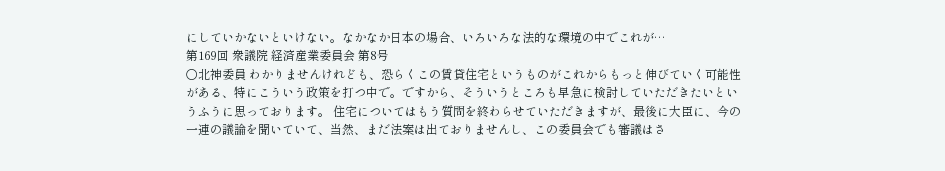にしていかないといけない。なかなか日本の場合、いろいろな法的な環境の中でこれが…
第169回 衆議院 経済産業委員会 第8号
○北神委員 わかりませんけれども、恐らくこの賃貸住宅というものがこれからもっと伸びていく可能性がある、特にこういう政策を打つ中で。ですから、そういうところも早急に検討していただきたいというふうに思っております。 住宅についてはもう質問を終わらせていただきますが、最後に大臣に、今の一連の議論を聞いていて、当然、まだ法案は出ておりませんし、この委員会でも審議はさ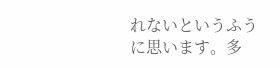れないというふうに思います。多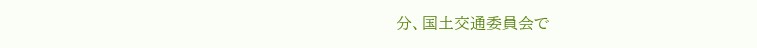分、国土交通委員会で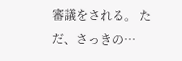審議をされる。 ただ、さっきの…